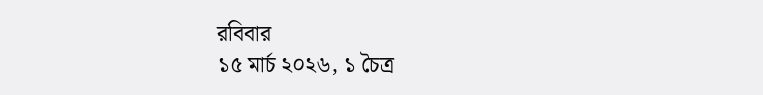রবিবার
১৫ মার্চ ২০২৬, ১ চৈত্র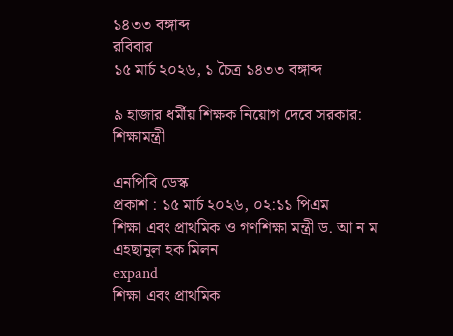১৪৩৩ বঙ্গাব্দ
রবিবার
১৫ মার্চ ২০২৬, ১ চৈত্র ১৪৩৩ বঙ্গাব্দ

৯ হাজার ধর্মীয় শিক্ষক নিয়োগ দেবে সরকার: শিক্ষামন্ত্রী

এনপিবি ডেস্ক
প্রকাশ : ১৫ মার্চ ২০২৬, ০২:১১ পিএম
শিক্ষা এবং প্রাথমিক ও গণশিক্ষা মন্ত্রী ড. আ ন ম এহছানুল হক মিলন
expand
শিক্ষা এবং প্রাথমিক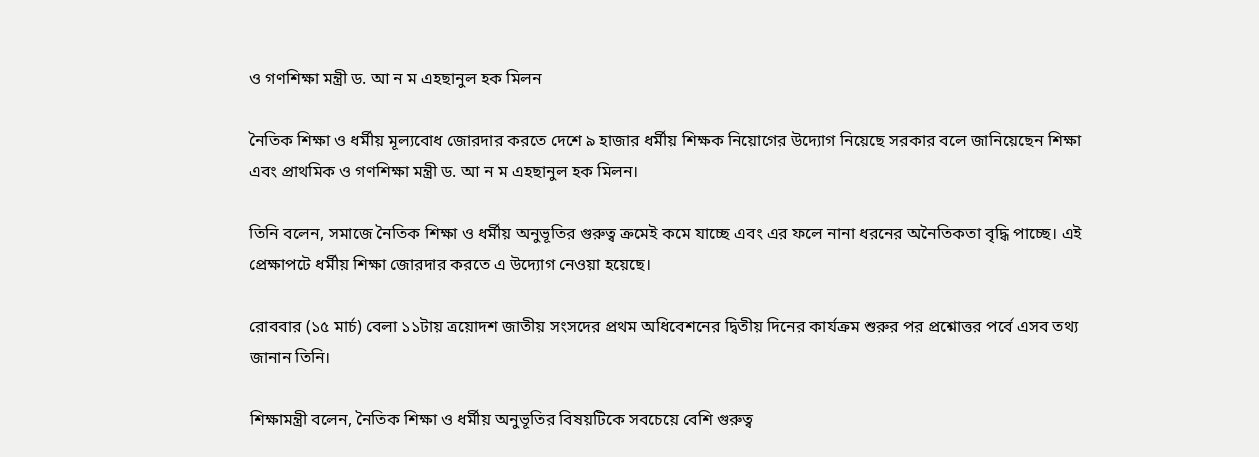ও গণশিক্ষা মন্ত্রী ড. আ ন ম এহছানুল হক মিলন

নৈতিক শিক্ষা ও ধর্মীয় মূল্যবোধ জোরদার করতে দেশে ৯ হাজার ধর্মীয় শিক্ষক নিয়োগের উদ্যোগ নিয়েছে সরকার বলে জানিয়েছেন শিক্ষা এবং প্রাথমিক ও গণশিক্ষা মন্ত্রী ড. আ ন ম এহছানুল হক মিলন।

তিনি বলেন, সমাজে নৈতিক শিক্ষা ও ধর্মীয় অনুভূতির গুরুত্ব ক্রমেই কমে যাচ্ছে এবং এর ফলে নানা ধরনের অনৈতিকতা বৃদ্ধি পাচ্ছে। এই প্রেক্ষাপটে ধর্মীয় শিক্ষা জোরদার করতে এ উদ্যোগ নেওয়া হয়েছে।

রোববার (১৫ মার্চ) বেলা ১১টায় ত্রয়োদশ জাতীয় সংসদের প্রথম অধিবেশনের দ্বিতীয় দিনের কার্যক্রম শুরুর পর প্রশ্নোত্তর পর্বে এসব তথ্য জানান তিনি।

শিক্ষামন্ত্রী বলেন, নৈতিক শিক্ষা ও ধর্মীয় অনুভূতির বিষয়টিকে সবচেয়ে বেশি গুরুত্ব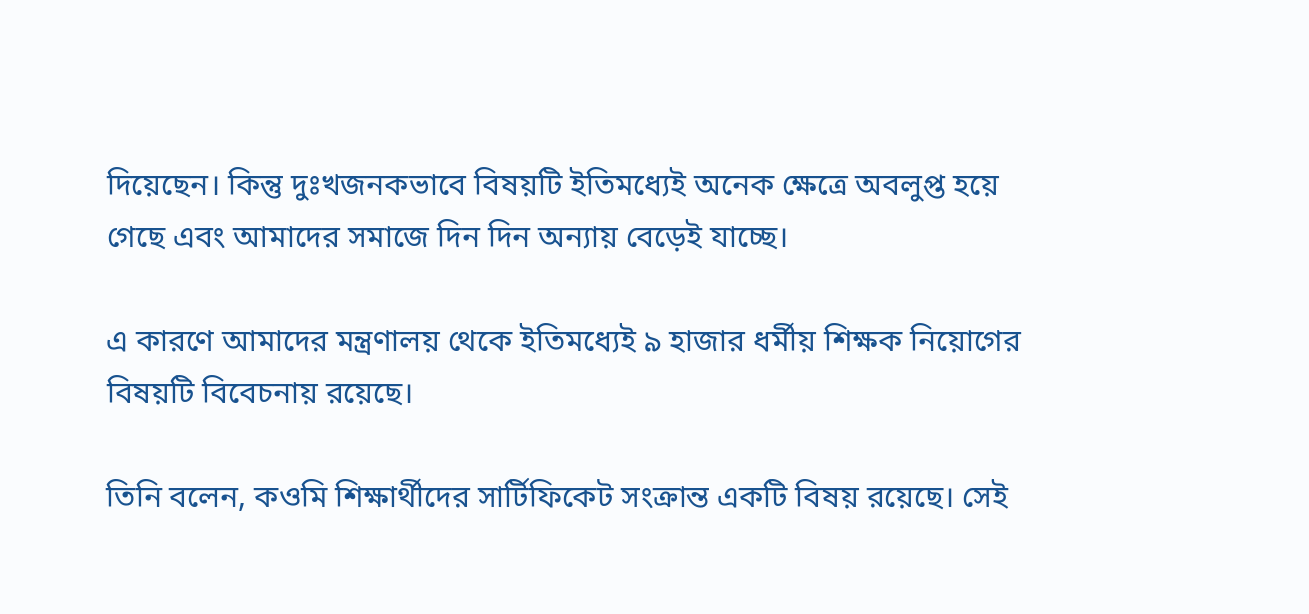দিয়েছেন। কিন্তু দুঃখজনকভাবে বিষয়টি ইতিমধ্যেই অনেক ক্ষেত্রে অবলুপ্ত হয়ে গেছে এবং আমাদের সমাজে দিন দিন অন্যায় বেড়েই যাচ্ছে।

এ কারণে আমাদের মন্ত্রণালয় থেকে ইতিমধ্যেই ৯ হাজার ধর্মীয় শিক্ষক নিয়োগের বিষয়টি বিবেচনায় রয়েছে।

তিনি বলেন, কওমি শিক্ষার্থীদের সার্টিফিকেট সংক্রান্ত একটি বিষয় রয়েছে। সেই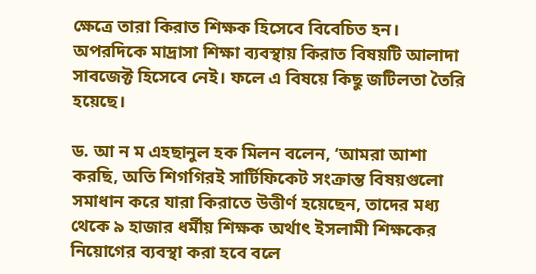ক্ষেত্রে তারা কিরাত শিক্ষক হিসেবে বিবেচিত হন। অপরদিকে মাদ্রাসা শিক্ষা ব্যবস্থায় কিরাত বিষয়টি আলাদা সাবজেক্ট হিসেবে নেই। ফলে এ বিষয়ে কিছু জটিলতা তৈরি হয়েছে।

ড. আ ন ম এহছানুল হক মিলন বলেন, ‘আমরা আশা করছি, অতি শিগগিরই সার্টিফিকেট সংক্রান্ত বিষয়গুলো সমাধান করে যারা কিরাতে উত্তীর্ণ হয়েছেন, তাদের মধ্য থেকে ৯ হাজার ধর্মীয় শিক্ষক অর্থাৎ ইসলামী শিক্ষকের নিয়োগের ব্যবস্থা করা হবে বলে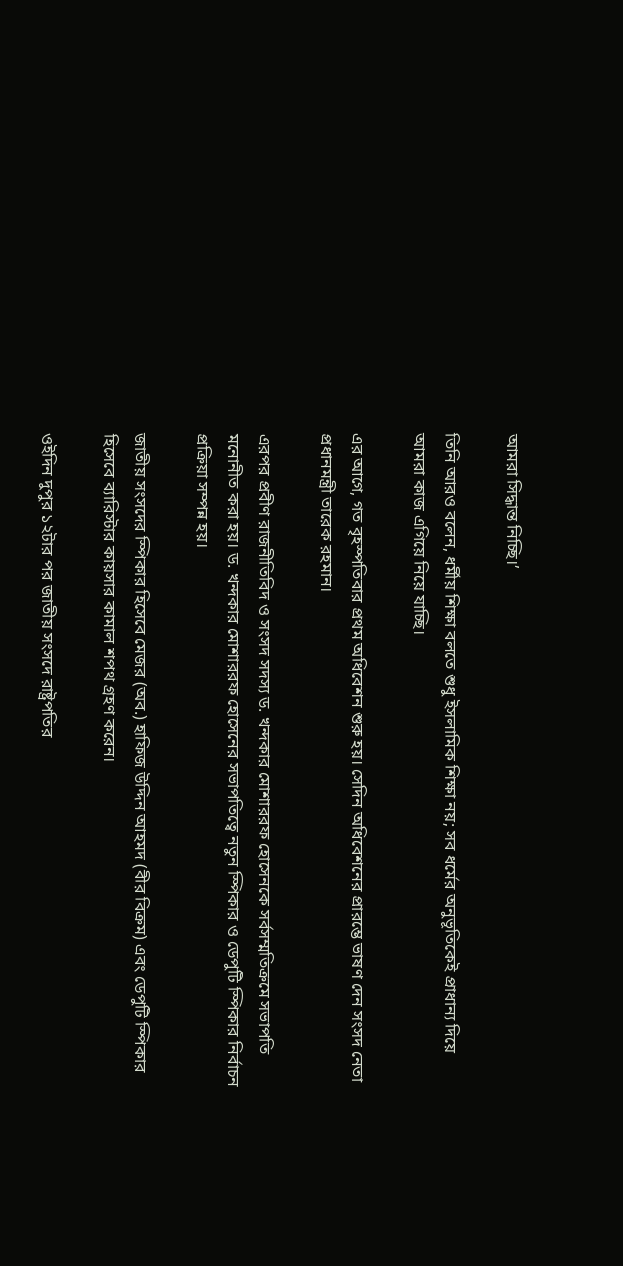আমরা সিদ্ধান্ত নিচ্ছি।’

তিনি আরও বলেন, ধর্মীয় শিক্ষা বলতে শুধু ইসলামিক শিক্ষা নয়; সব ধর্মের অনুভূতিকেই প্রাধান্য দিয়ে আমরা কাজ এগিয়ে নিয়ে যাচ্ছি।

এর আগে, গত বৃহস্পতিবার প্রথম অধিবেশন শুরু হয়। সেদিন অধিবেশনের প্রারম্ভে ভাষণ দেন সংসদ নেতা প্রধানমন্ত্রী তারেক রহমান।

এরপর প্রবীণ রাজনীতিবিদ ও সংসদ সদস্য ড. খন্দকার মোশাররফ হোসেনকে সর্বসম্মতিক্রমে সভাপতি মনোনীত করা হয়। ড. খন্দকার মোশাররফ হোসেনের সভাপতিত্বে নতুন স্পিকার ও ডেপুটি স্পিকার নির্বাচন প্রক্রিয়া সম্পন্ন হয়।

জাতীয় সংসদের স্পিকার হিসেবে মেজর (অব.) হাফিজ উদ্দিন আহমদ (বীর বিক্রম) এবং ডেপুটি স্পিকার হিসেবে ব্যারিস্টার কায়সার কামাল শপথ গ্রহণ করেন।

ওইদিন দুপুর ১২টার পর জাতীয় সংসদে রাষ্ট্রপতির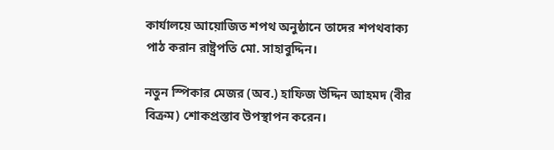কার্যালয়ে আয়োজিত শপথ অনুষ্ঠানে তাদের শপথবাক্য পাঠ করান রাষ্ট্রপতি মো. সাহাবুদ্দিন।

নতুন স্পিকার মেজর (অব.) হাফিজ উদ্দিন আহমদ (বীর বিক্রম) শোকপ্রস্তাব উপস্থাপন করেন।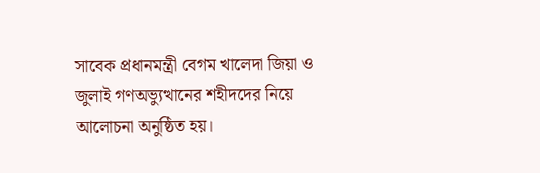সাবেক প্রধানমন্ত্রী বেগম খালেদা জিয়া ও জুলাই গণঅভ্যুত্থানের শহীদদের নিয়ে আলোচনা অনুষ্ঠিত হয়।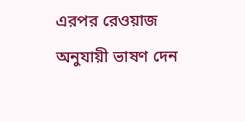এরপর রেওয়াজ অনুযায়ী ভাষণ দেন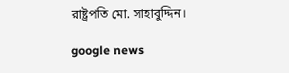রাষ্ট্রপতি মো. সাহাবুদ্দিন।

google news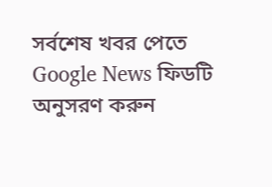সর্বশেষ খবর পেতে Google News ফিডটি অনুসরণ করুন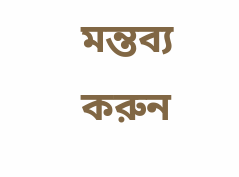মন্তব্য করুন